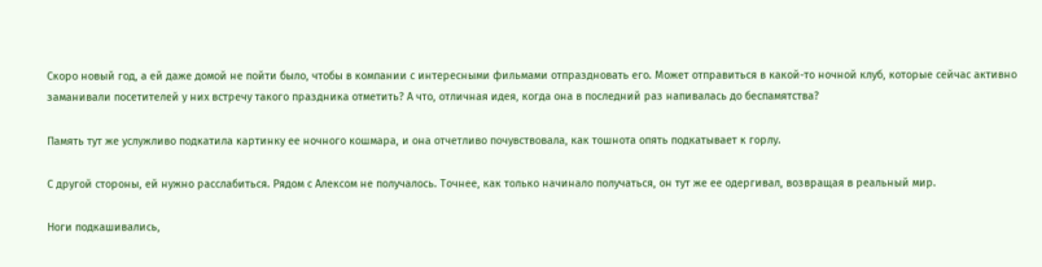Скоро новый год, а ей даже домой не пойти было, чтобы в компании с интересными фильмами отпраздновать его. Может отправиться в какой-то ночной клуб, которые сейчас активно заманивали посетителей у них встречу такого праздника отметить? А что, отличная идея, когда она в последний раз напивалась до беспамятства?

Память тут же услужливо подкатила картинку ее ночного кошмара, и она отчетливо почувствовала, как тошнота опять подкатывает к горлу.

С другой стороны, ей нужно расслабиться. Рядом с Алексом не получалось. Точнее, как только начинало получаться, он тут же ее одергивал, возвращая в реальный мир.

Ноги подкашивались,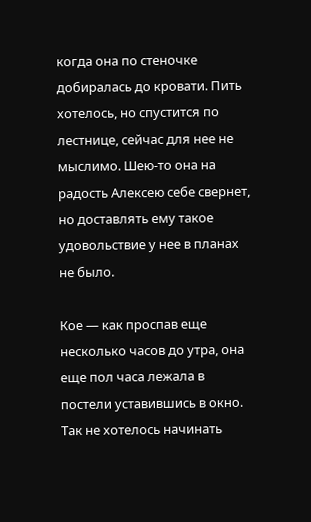когда она по стеночке добиралась до кровати. Пить хотелось, но спустится по лестнице, сейчас для нее не мыслимо. Шею-то она на радость Алексею себе свернет, но доставлять ему такое удовольствие у нее в планах не было.

Кое — как проспав еще несколько часов до утра, она еще пол часа лежала в постели уставившись в окно. Так не хотелось начинать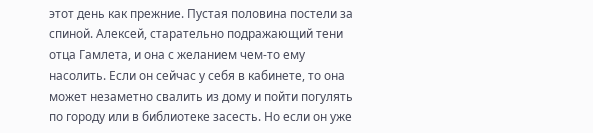этот день как прежние. Пустая половина постели за спиной. Алексей, старательно подражающий тени отца Гамлета, и она с желанием чем-то ему насолить. Если он сейчас у себя в кабинете, то она может незаметно свалить из дому и пойти погулять по городу или в библиотеке засесть. Но если он уже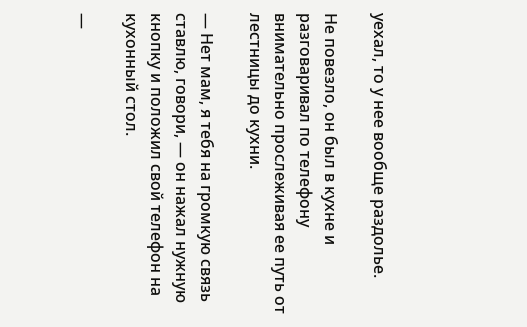уехал, то у нее вообще раздолье.

Не повезло, он был в кухне и разговаривал по телефону внимательно прослеживая ее путь от лестницы до кухни.

— Нет мам, я тебя на громкую связь ставлю, говори, — он нажал нужную кнопку и положил свой телефон на кухонный стол.

—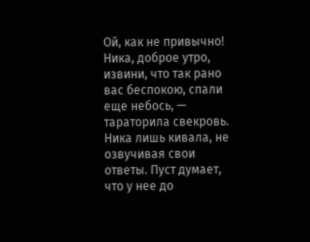Ой, как не привычно! Ника, доброе утро, извини, что так рано вас беспокою, спали еще небось, — тараторила свекровь. Ника лишь кивала, не озвучивая свои ответы. Пуст думает, что у нее до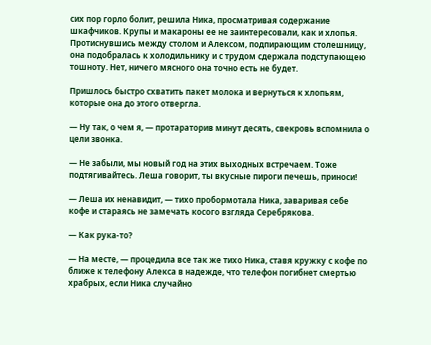сих пор горло болит, решила Ника, просматривая содержание шкафчиков. Крупы и макароны ее не заинтересовали, как и хлопья. Протиснувшись между столом и Алексом, подпирающим столешницу, она подобралась к холодильнику и с трудом сдержала подступающею тошноту. Нет, ничего мясного она точно есть не будет.

Пришлось быстро схватить пакет молока и вернуться к хлопьям, которые она до этого отвергла.

— Ну так, о чем я, — протараторив минут десять, свекровь вспомнила о цели звонка.

— Не забыли, мы новый год на этих выходных встречаем. Тоже подтягивайтесь. Леша говорит, ты вкусные пироги печешь, приноси!

— Леша их ненавидит, — тихо пробормотала Ника, заваривая себе кофе и стараясь не замечать косого взгляда Серебрякова.

— Как рука-то?

— На месте, — процедила все так же тихо Ника, ставя кружку с кофе по ближе к телефону Алекса в надежде, что телефон погибнет смертью храбрых, если Ника случайно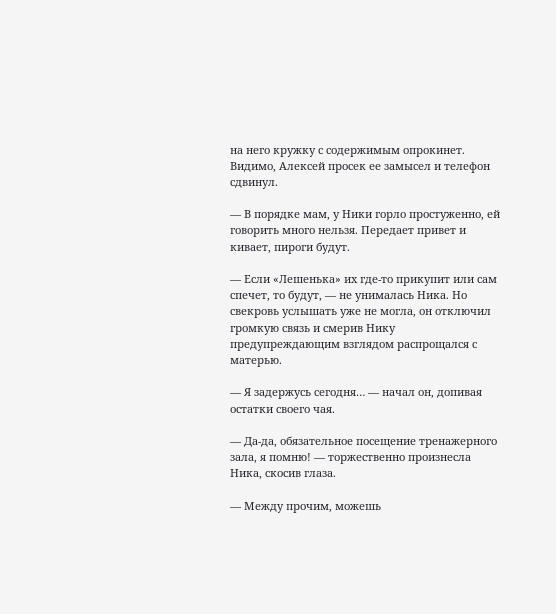на него кружку с содержимым опрокинет. Видимо, Алексей просек ее замысел и телефон сдвинул.

— В порядке мам, у Ники горло простуженно, ей говорить много нельзя. Передает привет и кивает, пироги будут.

— Если «Лешенька» их где-то прикупит или сам спечет, то будут, — не унималась Ника. Но свекровь услышать уже не могла, он отключил громкую связь и смерив Нику предупреждающим взглядом распрощался с матерью.

— Я задержусь сегодня… — начал он, допивая остатки своего чая.

— Да-да, обязательное посещение тренажерного зала, я помню! — торжественно произнесла Ника, скосив глаза.

— Между прочим, можешь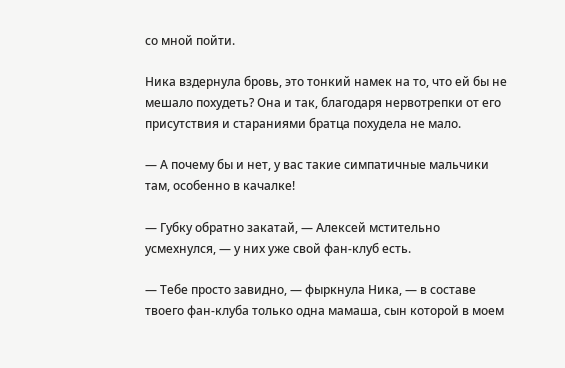со мной пойти.

Ника вздернула бровь, это тонкий намек на то, что ей бы не мешало похудеть? Она и так, благодаря нервотрепки от его присутствия и стараниями братца похудела не мало.

— А почему бы и нет, у вас такие симпатичные мальчики там, особенно в качалке!

— Губку обратно закатай, — Алексей мстительно усмехнулся, — у них уже свой фан-клуб есть.

— Тебе просто завидно, — фыркнула Ника, — в составе твоего фан-клуба только одна мамаша, сын которой в моем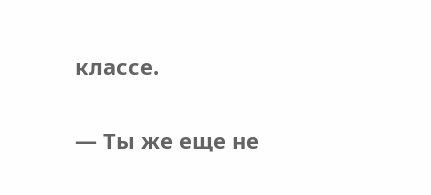классе.

— Ты же еще не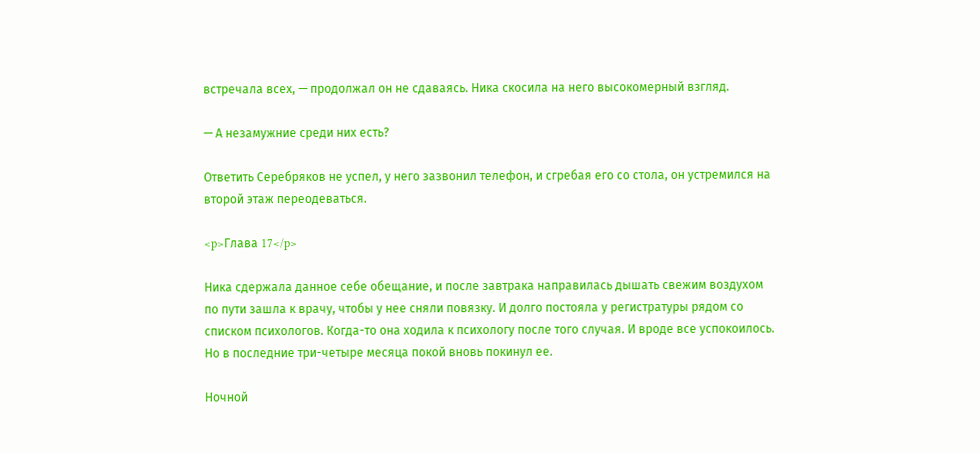встречала всех, — продолжал он не сдаваясь. Ника скосила на него высокомерный взгляд.

— А незамужние среди них есть?

Ответить Серебряков не успел, у него зазвонил телефон, и сгребая его со стола, он устремился на второй этаж переодеваться.

<p>Глава 17</p>

Ника сдержала данное себе обещание, и после завтрака направилась дышать свежим воздухом по пути зашла к врачу, чтобы у нее сняли повязку. И долго постояла у регистратуры рядом со списком психологов. Когда-то она ходила к психологу после того случая. И вроде все успокоилось. Но в последние три-четыре месяца покой вновь покинул ее.

Ночной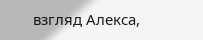взгляд Алекса,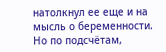натолкнул ее еще и на мысль о беременности. Но по подсчётам,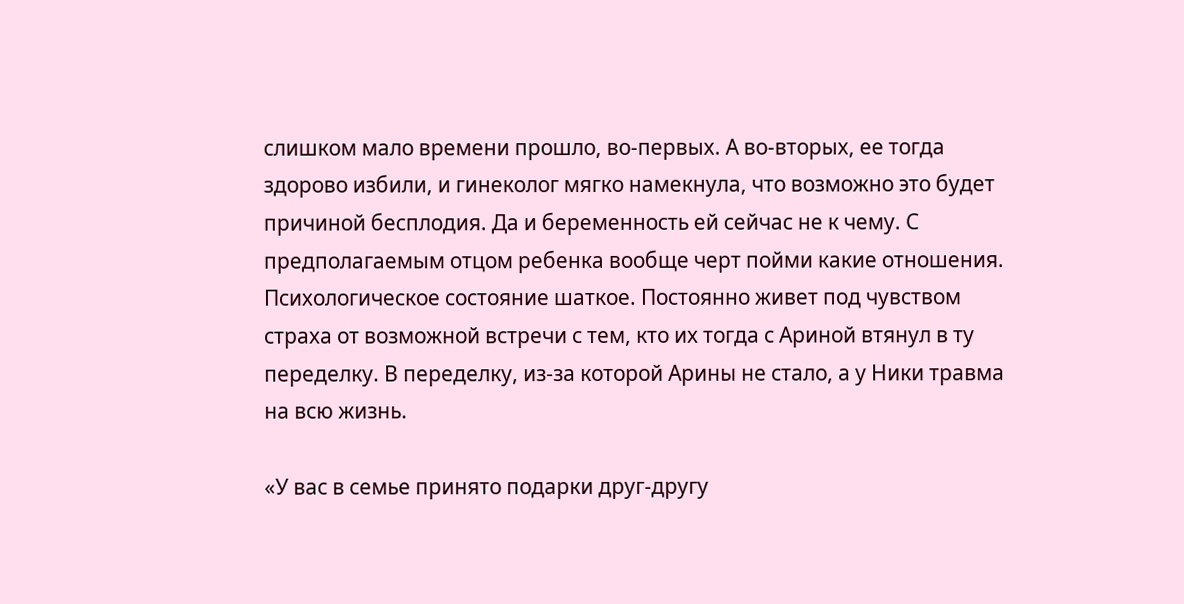слишком мало времени прошло, во-первых. А во-вторых, ее тогда здорово избили, и гинеколог мягко намекнула, что возможно это будет причиной бесплодия. Да и беременность ей сейчас не к чему. С предполагаемым отцом ребенка вообще черт пойми какие отношения. Психологическое состояние шаткое. Постоянно живет под чувством страха от возможной встречи с тем, кто их тогда с Ариной втянул в ту переделку. В переделку, из-за которой Арины не стало, а у Ники травма на всю жизнь.

«У вас в семье принято подарки друг-другу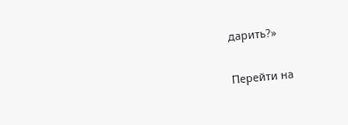дарить?»

Перейти на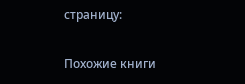страницу:

Похожие книги